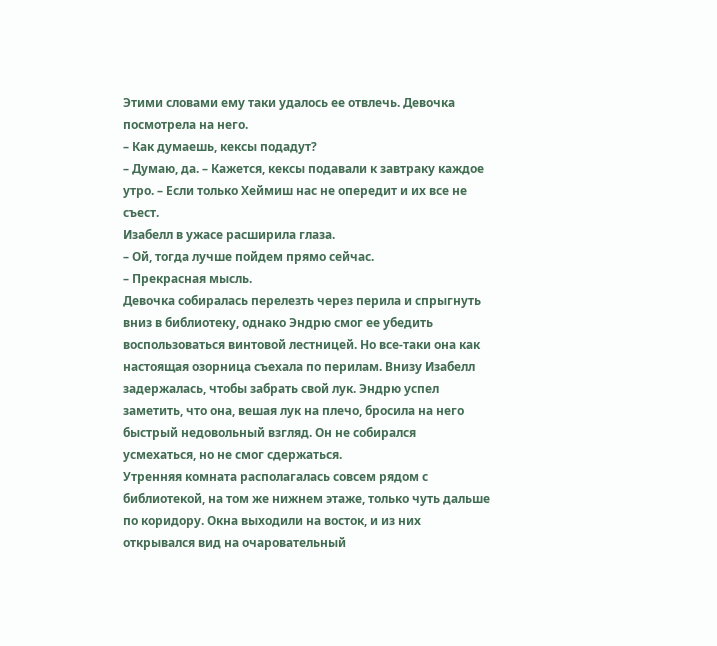Этими словами ему таки удалось ее отвлечь. Девочка посмотрела на него.
– Как думаешь, кексы подадут?
– Думаю, да. – Кажется, кексы подавали к завтраку каждое утро. – Если только Хеймиш нас не опередит и их все не съест.
Изабелл в ужасе расширила глаза.
– Ой, тогда лучше пойдем прямо сейчас.
– Прекрасная мысль.
Девочка собиралась перелезть через перила и спрыгнуть вниз в библиотеку, однако Эндрю смог ее убедить воспользоваться винтовой лестницей. Но все-таки она как настоящая озорница съехала по перилам. Внизу Изабелл задержалась, чтобы забрать свой лук. Эндрю успел заметить, что она, вешая лук на плечо, бросила на него быстрый недовольный взгляд. Он не собирался усмехаться, но не смог сдержаться.
Утренняя комната располагалась совсем рядом с библиотекой, на том же нижнем этаже, только чуть дальше по коридору. Окна выходили на восток, и из них открывался вид на очаровательный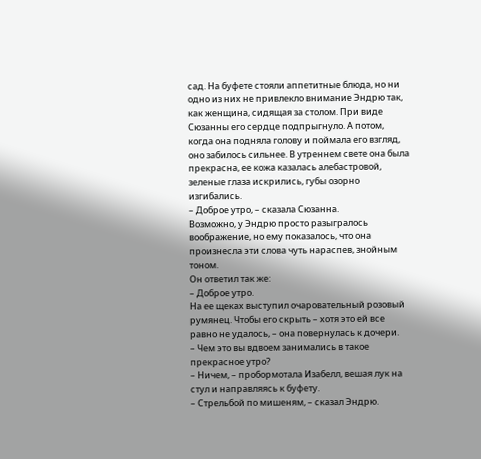сад. На буфете стояли аппетитные блюда, но ни одно из них не привлекло внимание Эндрю так, как женщина, сидящая за столом. При виде Сюзанны его сердце подпрыгнуло. А потом, когда она подняла голову и поймала его взгляд, оно забилось сильнее. В утреннем свете она была прекрасна, ее кожа казалась алебастровой, зеленые глаза искрились, губы озорно изгибались.
– Доброе утро, – сказала Сюзанна.
Возможно, у Эндрю просто разыгралось воображение, но ему показалось, что она произнесла эти слова чуть нараспев, знойным тоном.
Он ответил так же:
– Доброе утро.
На ее щеках выступил очаровательный розовый румянец. Чтобы его скрыть – хотя это ей все равно не удалось, – она повернулась к дочери.
– Чем это вы вдвоем занимались в такое прекрасное утро?
– Ничем, – пробормотала Изабелл, вешая лук на стул и направляясь к буфету.
– Стрельбой по мишеням, – сказал Эндрю.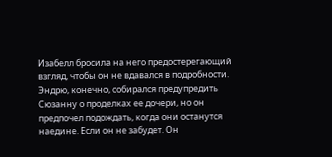Изабелл бросила на него предостерегающий взгляд, чтобы он не вдавался в подробности. Эндрю, конечно, собирался предупредить Сюзанну о проделках ее дочери, но он предпочел подождать, когда они останутся наедине. Если он не забудет. Он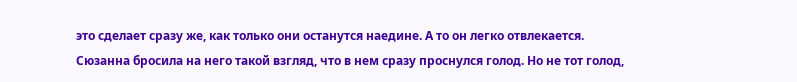это сделает сразу же, как только они останутся наедине. А то он легко отвлекается.
Сюзанна бросила на него такой взгляд, что в нем сразу проснулся голод. Но не тот голод,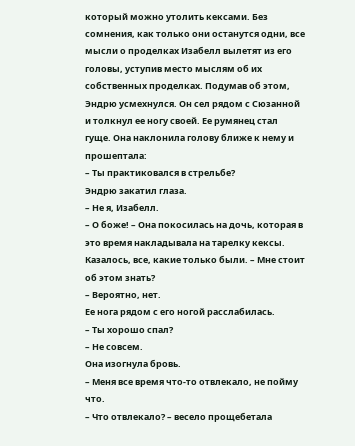который можно утолить кексами. Без сомнения, как только они останутся одни, все мысли о проделках Изабелл вылетят из его головы, уступив место мыслям об их собственных проделках. Подумав об этом, Эндрю усмехнулся. Он сел рядом с Сюзанной и толкнул ее ногу своей. Ее румянец стал гуще. Она наклонила голову ближе к нему и прошептала:
– Ты практиковался в стрельбе?
Эндрю закатил глаза.
– Не я, Изабелл.
– О боже! – Она покосилась на дочь, которая в это время накладывала на тарелку кексы. Казалось, все, какие только были. – Мне стоит об этом знать?
– Вероятно, нет.
Ее нога рядом с его ногой расслабилась.
– Ты хорошо спал?
– Не совсем.
Она изогнула бровь.
– Меня все время что-то отвлекало, не пойму что.
– Что отвлекало? – весело прощебетала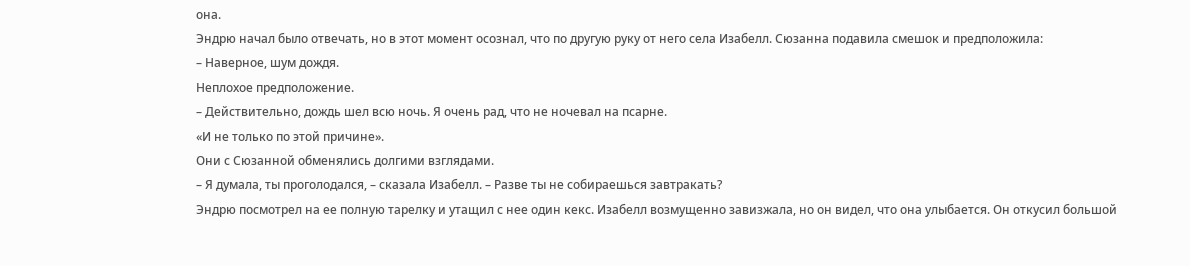она.
Эндрю начал было отвечать, но в этот момент осознал, что по другую руку от него села Изабелл. Сюзанна подавила смешок и предположила:
– Наверное, шум дождя.
Неплохое предположение.
– Действительно, дождь шел всю ночь. Я очень рад, что не ночевал на псарне.
«И не только по этой причине».
Они с Сюзанной обменялись долгими взглядами.
– Я думала, ты проголодался, – сказала Изабелл. – Разве ты не собираешься завтракать?
Эндрю посмотрел на ее полную тарелку и утащил с нее один кекс. Изабелл возмущенно завизжала, но он видел, что она улыбается. Он откусил большой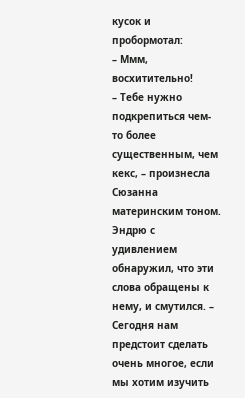кусок и пробормотал:
– Ммм, восхитительно!
– Тебе нужно подкрепиться чем-то более существенным, чем кекс, – произнесла Сюзанна материнским тоном. Эндрю с удивлением обнаружил, что эти слова обращены к нему, и смутился. – Сегодня нам предстоит сделать очень многое, если мы хотим изучить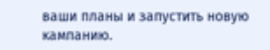ваши планы и запустить новую кампанию.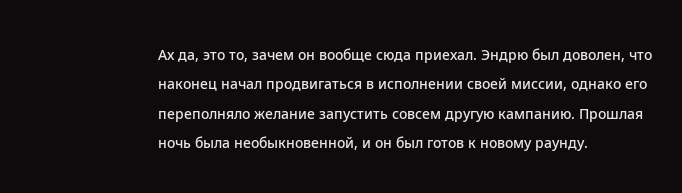Ах да, это то, зачем он вообще сюда приехал. Эндрю был доволен, что наконец начал продвигаться в исполнении своей миссии, однако его переполняло желание запустить совсем другую кампанию. Прошлая ночь была необыкновенной, и он был готов к новому раунду.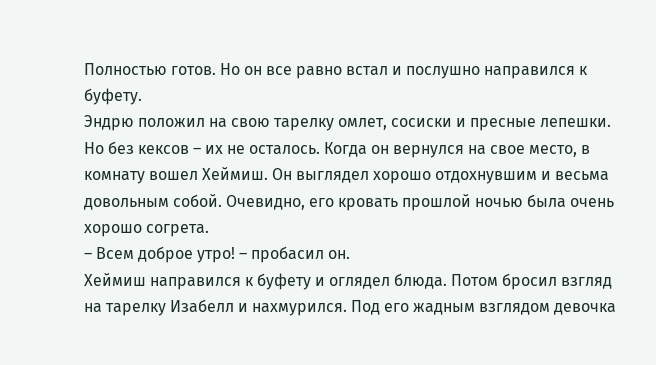Полностью готов. Но он все равно встал и послушно направился к буфету.
Эндрю положил на свою тарелку омлет, сосиски и пресные лепешки. Но без кексов – их не осталось. Когда он вернулся на свое место, в комнату вошел Хеймиш. Он выглядел хорошо отдохнувшим и весьма довольным собой. Очевидно, его кровать прошлой ночью была очень хорошо согрета.
– Всем доброе утро! – пробасил он.
Хеймиш направился к буфету и оглядел блюда. Потом бросил взгляд на тарелку Изабелл и нахмурился. Под его жадным взглядом девочка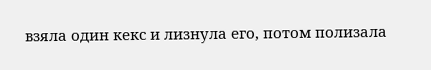взяла один кекс и лизнула его, потом полизала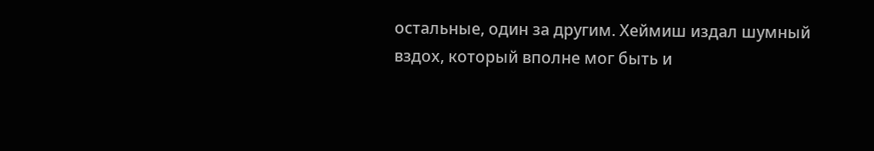остальные, один за другим. Хеймиш издал шумный вздох, который вполне мог быть и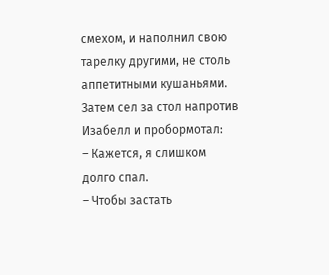смехом, и наполнил свою тарелку другими, не столь аппетитными кушаньями. Затем сел за стол напротив Изабелл и пробормотал:
– Кажется, я слишком долго спал.
– Чтобы застать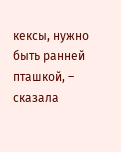кексы, нужно быть ранней пташкой, – сказала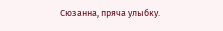Сюзанна, пряча улыбку.